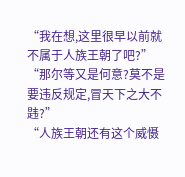“我在想,这里很早以前就不属于人族王朝了吧?”
“那尔等又是何意?莫不是要违反规定,冒天下之大不韪?”
“人族王朝还有这个威慑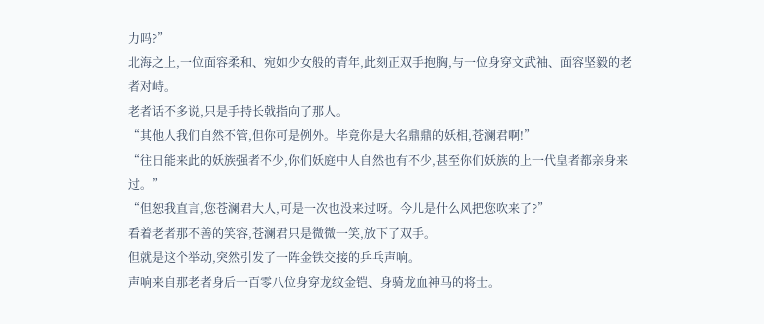力吗?”
北海之上,一位面容柔和、宛如少女般的青年,此刻正双手抱胸,与一位身穿文武袖、面容坚毅的老者对峙。
老者话不多说,只是手持长戟指向了那人。
“其他人我们自然不管,但你可是例外。毕竟你是大名鼎鼎的妖相,苍澜君啊!”
“往日能来此的妖族强者不少,你们妖庭中人自然也有不少,甚至你们妖族的上一代皇者都亲身来过。”
“但恕我直言,您苍澜君大人,可是一次也没来过呀。今儿是什么风把您吹来了?”
看着老者那不善的笑容,苍澜君只是微微一笑,放下了双手。
但就是这个举动,突然引发了一阵金铁交接的乒乓声响。
声响来自那老者身后一百零八位身穿龙纹金铠、身骑龙血神马的将士。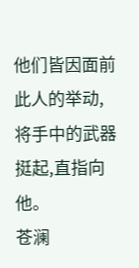他们皆因面前此人的举动,将手中的武器挺起,直指向他。
苍澜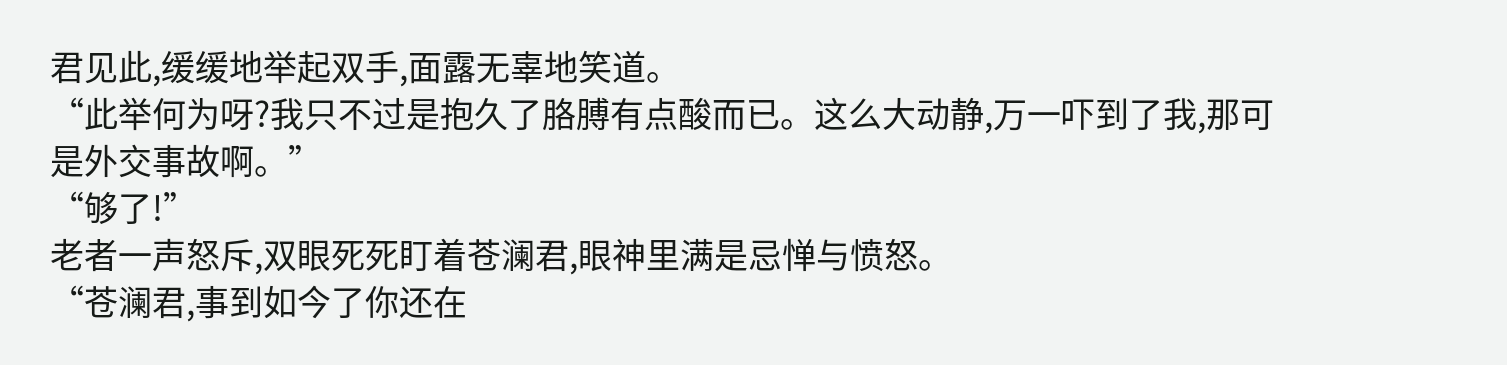君见此,缓缓地举起双手,面露无辜地笑道。
“此举何为呀?我只不过是抱久了胳膊有点酸而已。这么大动静,万一吓到了我,那可是外交事故啊。”
“够了!”
老者一声怒斥,双眼死死盯着苍澜君,眼神里满是忌惮与愤怒。
“苍澜君,事到如今了你还在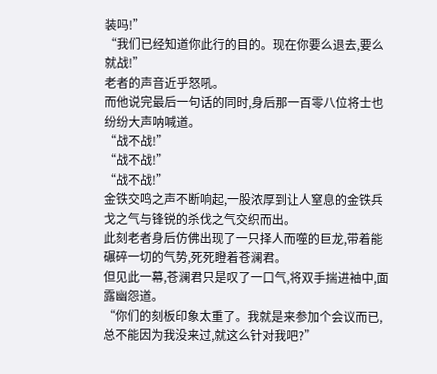装吗!”
“我们已经知道你此行的目的。现在你要么退去,要么就战!”
老者的声音近乎怒吼。
而他说完最后一句话的同时,身后那一百零八位将士也纷纷大声呐喊道。
“战不战!”
“战不战!”
“战不战!”
金铁交鸣之声不断响起,一股浓厚到让人窒息的金铁兵戈之气与锋锐的杀伐之气交织而出。
此刻老者身后仿佛出现了一只择人而噬的巨龙,带着能碾碎一切的气势,死死瞪着苍澜君。
但见此一幕,苍澜君只是叹了一口气,将双手揣进袖中,面露幽怨道。
“你们的刻板印象太重了。我就是来参加个会议而已,总不能因为我没来过,就这么针对我吧?”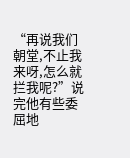“再说我们朝堂,不止我来呀,怎么就拦我呢?”说完他有些委屈地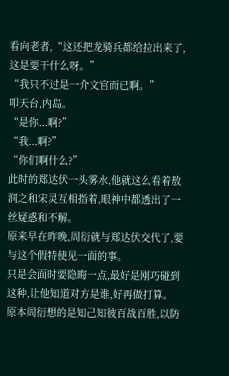看向老者,“这还把龙骑兵都给拉出来了,这是要干什么呀。”
“我只不过是一介文官而已啊。”
叩天台,内岛。
“是你...啊?”
“我...啊?”
“你们啊什么?”
此时的郑达伏一头雾水,他就这么看着敖润之和宋灵互相指着,眼神中都透出了一丝疑惑和不解。
原来早在昨晚,周衍就与郑达伏交代了,要与这个假特使见一面的事。
只是会面时要隐晦一点,最好是刚巧碰到这种,让他知道对方是谁,好再做打算。
原本周衍想的是知己知彼百战百胜,以防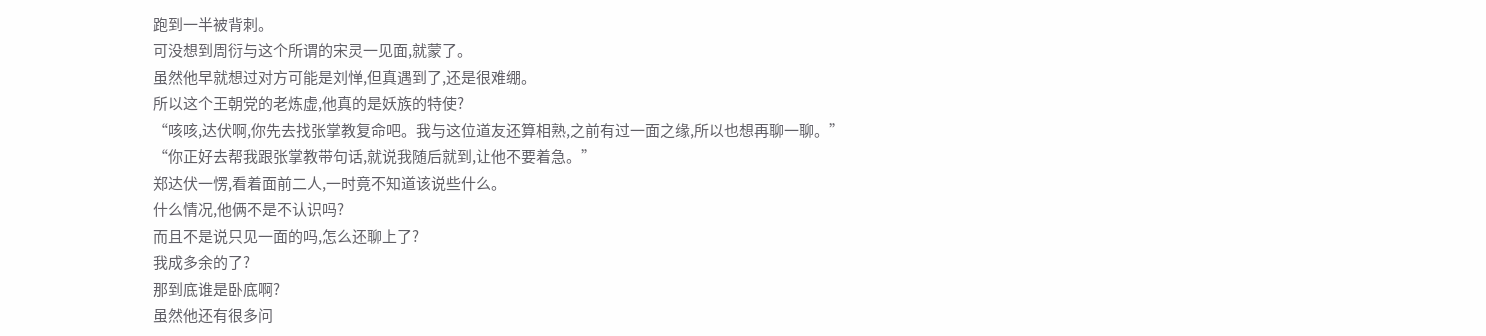跑到一半被背刺。
可没想到周衍与这个所谓的宋灵一见面,就蒙了。
虽然他早就想过对方可能是刘惮,但真遇到了,还是很难绷。
所以这个王朝党的老炼虚,他真的是妖族的特使?
“咳咳,达伏啊,你先去找张掌教复命吧。我与这位道友还算相熟,之前有过一面之缘,所以也想再聊一聊。”
“你正好去帮我跟张掌教带句话,就说我随后就到,让他不要着急。”
郑达伏一愣,看着面前二人,一时竟不知道该说些什么。
什么情况,他俩不是不认识吗?
而且不是说只见一面的吗,怎么还聊上了?
我成多余的了?
那到底谁是卧底啊?
虽然他还有很多问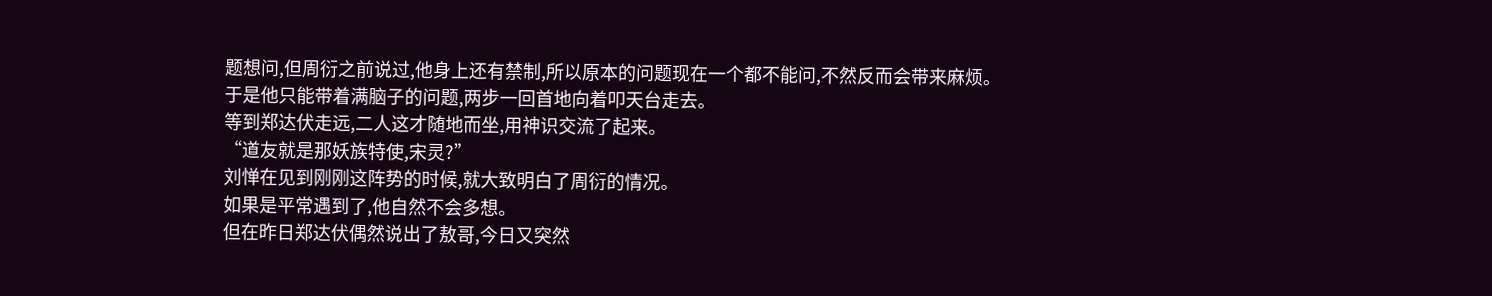题想问,但周衍之前说过,他身上还有禁制,所以原本的问题现在一个都不能问,不然反而会带来麻烦。
于是他只能带着满脑子的问题,两步一回首地向着叩天台走去。
等到郑达伏走远,二人这才随地而坐,用神识交流了起来。
“道友就是那妖族特使,宋灵?”
刘惮在见到刚刚这阵势的时候,就大致明白了周衍的情况。
如果是平常遇到了,他自然不会多想。
但在昨日郑达伏偶然说出了敖哥,今日又突然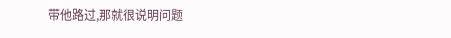带他路过,那就很说明问题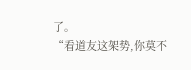了。
“看道友这架势,你莫不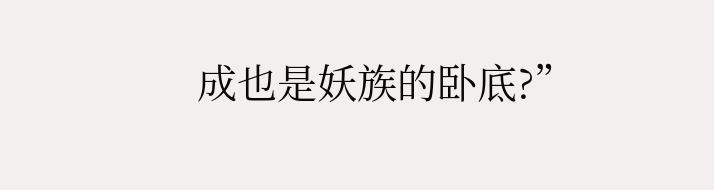成也是妖族的卧底?”